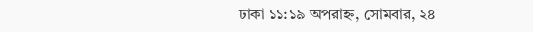ঢাকা ১১:১৯ অপরাহ্ন, সোমবার, ২৪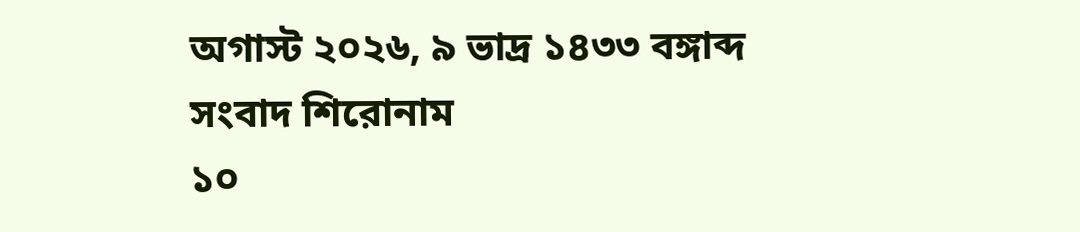অগাস্ট ২০২৬, ৯ ভাদ্র ১৪৩৩ বঙ্গাব্দ
সংবাদ শিরোনাম
১০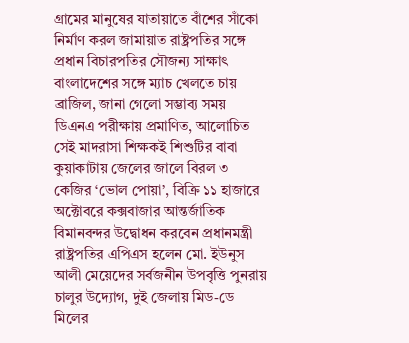গ্রামের মানুষের যাতায়াতে বাঁশের সাঁকো নির্মাণ করল জামায়াত রাষ্ট্রপতির সঙ্গে প্রধান বিচারপতির সৌজন্য সাক্ষাৎ বাংলাদেশের সঙ্গে ম্যাচ খেলতে চায় ব্রাজিল, জানা গেলো সম্ভাব্য সময় ডিএনএ পরীক্ষায় প্রমাণিত, আলোচিত সেই মাদরাসা শিক্ষকই শিশুটির বাবা কুয়াকাটায় জেলের জালে বিরল ৩ কেজির ‘ভোল পোয়া’, বিক্রি ১১ হাজারে অক্টোবরে কক্সবাজার আন্তর্জাতিক বিমানবন্দর উদ্বোধন করবেন প্রধানমন্ত্রী রাষ্ট্রপতির এপিএস হলেন মো. ইউনুস আলী মেয়েদের সর্বজনীন উপবৃত্তি পুনরায় চালুর উদ্যোগ, দুই জেলায় মিড-ডে মিলের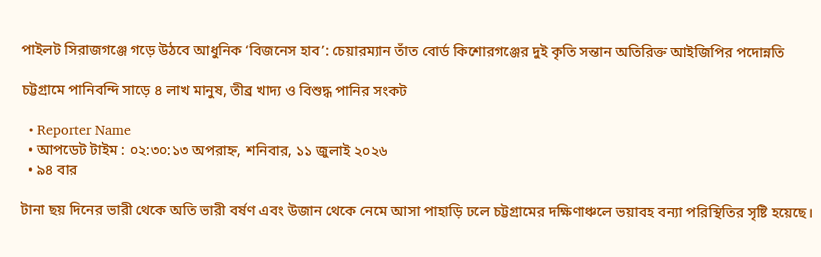পাইলট সিরাজগঞ্জে গড়ে উঠবে আধুনিক ‘বিজনেস হাব’: চেয়ারম্যান তাঁত বোর্ড কিশোরগঞ্জের দুই কৃতি সন্তান অতিরিক্ত আইজিপির পদোন্নতি

চট্টগ্রামে পানিবন্দি সাড়ে ৪ লাখ মানুষ, তীব্র খাদ্য ও বিশুদ্ধ পানির সংকট

  • Reporter Name
  • আপডেট টাইম : ০২:৩০:১৩ অপরাহ্ন, শনিবার, ১১ জুলাই ২০২৬
  • ৯৪ বার

টানা ছয় দিনের ভারী থেকে অতি ভারী বর্ষণ এবং উজান থেকে নেমে আসা পাহাড়ি ঢলে চট্টগ্রামের দক্ষিণাঞ্চলে ভয়াবহ বন্যা পরিস্থিতির সৃষ্টি হয়েছে।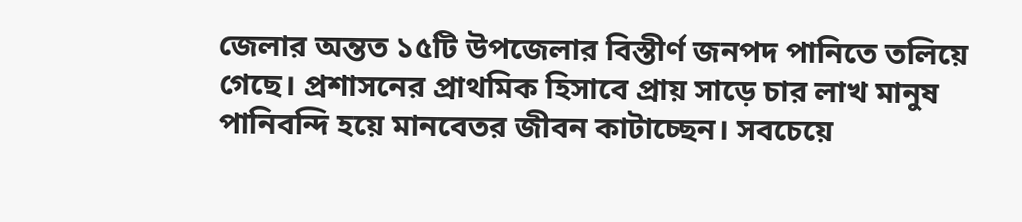জেলার অন্তত ১৫টি উপজেলার বিস্তীর্ণ জনপদ পানিতে তলিয়ে গেছে। প্রশাসনের প্রাথমিক হিসাবে প্রায় সাড়ে চার লাখ মানুষ পানিবন্দি হয়ে মানবেতর জীবন কাটাচ্ছেন। সবচেয়ে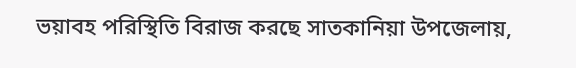ভয়াবহ পরিস্থিতি বিরাজ করছে সাতকানিয়া উপজেলায়,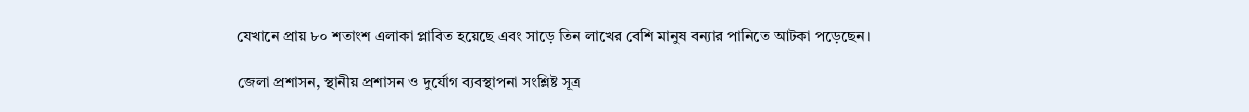যেখানে প্রায় ৮০ শতাংশ এলাকা প্লাবিত হয়েছে এবং সাড়ে তিন লাখের বেশি মানুষ বন্যার পানিতে আটকা পড়েছেন।

জেলা প্রশাসন, স্থানীয় প্রশাসন ও দুর্যোগ ব্যবস্থাপনা সংশ্লিষ্ট সূত্র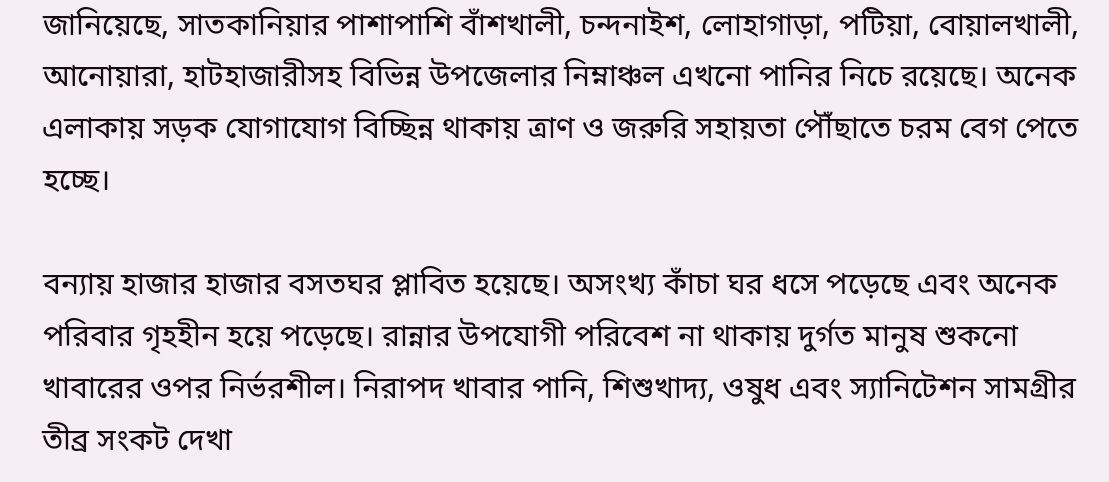জানিয়েছে, সাতকানিয়ার পাশাপাশি বাঁশখালী, চন্দনাইশ, লোহাগাড়া, পটিয়া, বোয়ালখালী, আনোয়ারা, হাটহাজারীসহ বিভিন্ন উপজেলার নিম্নাঞ্চল এখনো পানির নিচে রয়েছে। অনেক এলাকায় সড়ক যোগাযোগ বিচ্ছিন্ন থাকায় ত্রাণ ও জরুরি সহায়তা পৌঁছাতে চরম বেগ পেতে হচ্ছে।

বন্যায় হাজার হাজার বসতঘর প্লাবিত হয়েছে। অসংখ্য কাঁচা ঘর ধসে পড়েছে এবং অনেক পরিবার গৃহহীন হয়ে পড়েছে। রান্নার উপযোগী পরিবেশ না থাকায় দুর্গত মানুষ শুকনো খাবারের ওপর নির্ভরশীল। নিরাপদ খাবার পানি, শিশুখাদ্য, ওষুধ এবং স্যানিটেশন সামগ্রীর তীব্র সংকট দেখা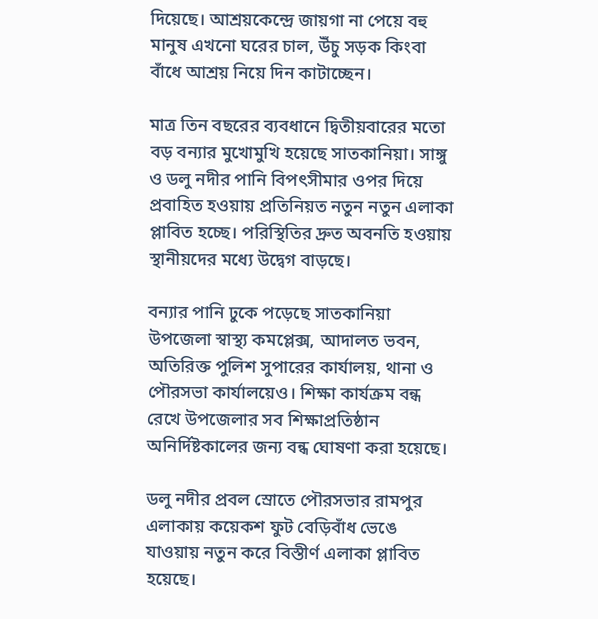দিয়েছে। আশ্রয়কেন্দ্রে জায়গা না পেয়ে বহু মানুষ এখনো ঘরের চাল, উঁচু সড়ক কিংবা বাঁধে আশ্রয় নিয়ে দিন কাটাচ্ছেন।

মাত্র তিন বছরের ব্যবধানে দ্বিতীয়বারের মতো বড় বন্যার মুখোমুখি হয়েছে সাতকানিয়া। সাঙ্গু ও ডলু নদীর পানি বিপৎসীমার ওপর দিয়ে প্রবাহিত হওয়ায় প্রতিনিয়ত নতুন নতুন এলাকা প্লাবিত হচ্ছে। পরিস্থিতির দ্রুত অবনতি হওয়ায় স্থানীয়দের মধ্যে উদ্বেগ বাড়ছে।

বন্যার পানি ঢুকে পড়েছে সাতকানিয়া উপজেলা স্বাস্থ্য কমপ্লেক্স, আদালত ভবন, অতিরিক্ত পুলিশ সুপারের কার্যালয়, থানা ও পৌরসভা কার্যালয়েও। শিক্ষা কার্যক্রম বন্ধ রেখে উপজেলার সব শিক্ষাপ্রতিষ্ঠান অনির্দিষ্টকালের জন্য বন্ধ ঘোষণা করা হয়েছে।

ডলু নদীর প্রবল স্রোতে পৌরসভার রামপুর এলাকায় কয়েকশ ফুট বেড়িবাঁধ ভেঙে যাওয়ায় নতুন করে বিস্তীর্ণ এলাকা প্লাবিত হয়েছে।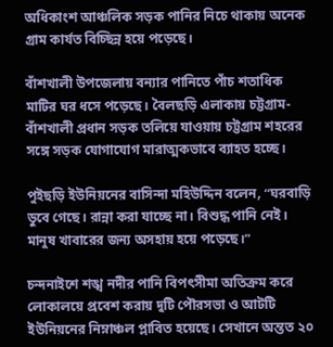অধিকাংশ আঞ্চলিক সড়ক পানির নিচে থাকায় অনেক গ্রাম কার্যত বিচ্ছিন্ন হয়ে পড়েছে।

বাঁশখালী উপজেলায় বন্যার পানিতে পাঁচ শতাধিক মাটির ঘর ধসে পড়েছে। বৈলছড়ি এলাকায় চট্টগ্রাম-বাঁশখালী প্রধান সড়ক তলিয়ে যাওয়ায় চট্টগ্রাম শহরের সঙ্গে সড়ক যোগাযোগ মারাত্মকভাবে ব্যাহত হচ্ছে।

পুইছড়ি ইউনিয়নের বাসিন্দা মহিউদ্দিন বলেন, “ঘরবাড়ি ডুবে গেছে। রান্না করা যাচ্ছে না। বিশুদ্ধ পানি নেই। মানুষ খাবারের জন্য অসহায় হয়ে পড়েছে।”

চন্দনাইশে শঙ্খ নদীর পানি বিপৎসীমা অতিক্রম করে লোকালয়ে প্রবেশ করায় দুটি পৌরসভা ও আটটি ইউনিয়নের নিম্নাঞ্চল প্লাবিত হয়েছে। সেখানে অন্তত ২০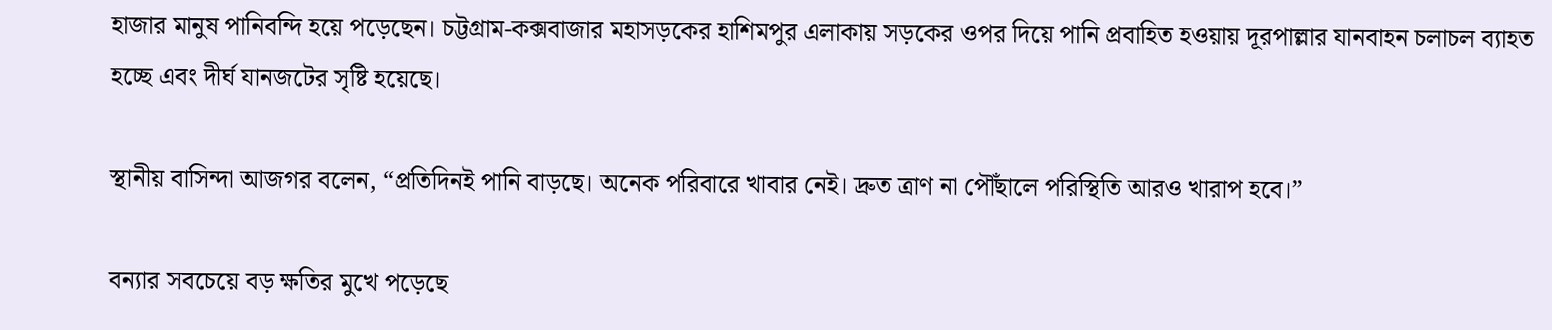হাজার মানুষ পানিবন্দি হয়ে পড়েছেন। চট্টগ্রাম-কক্সবাজার মহাসড়কের হাশিমপুর এলাকায় সড়কের ওপর দিয়ে পানি প্রবাহিত হওয়ায় দূরপাল্লার যানবাহন চলাচল ব্যাহত হচ্ছে এবং দীর্ঘ যানজটের সৃষ্টি হয়েছে।

স্থানীয় বাসিন্দা আজগর বলেন, “প্রতিদিনই পানি বাড়ছে। অনেক পরিবারে খাবার নেই। দ্রুত ত্রাণ না পৌঁছালে পরিস্থিতি আরও খারাপ হবে।”

বন্যার সবচেয়ে বড় ক্ষতির মুখে পড়েছে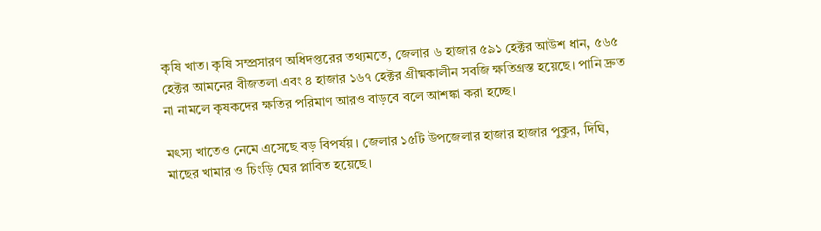কৃষি খাত। কৃষি সম্প্রসারণ অধিদপ্তরের তথ্যমতে, জেলার ৬ হাজার ৫৯১ হেক্টর আউশ ধান, ৫৬৫ হেক্টর আমনের বীজতলা এবং ৪ হাজার ১৬৭ হেক্টর গ্রীষ্মকালীন সবজি ক্ষতিগ্রস্ত হয়েছে। পানি দ্রুত না নামলে কৃষকদের ক্ষতির পরিমাণ আরও বাড়বে বলে আশঙ্কা করা হচ্ছে।

মৎস্য খাতেও নেমে এসেছে বড় বিপর্যয়। জেলার ১৫টি উপজেলার হাজার হাজার পুকুর, দিঘি, মাছের খামার ও চিংড়ি ঘের প্লাবিত হয়েছে।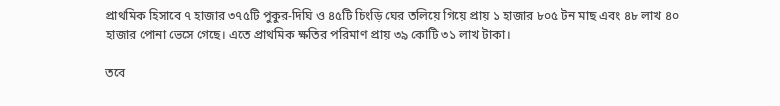প্রাথমিক হিসাবে ৭ হাজার ৩৭৫টি পুকুর-দিঘি ও ৪৫টি চিংড়ি ঘের তলিয়ে গিয়ে প্রায় ১ হাজার ৮০৫ টন মাছ এবং ৪৮ লাখ ৪০ হাজার পোনা ভেসে গেছে। এতে প্রাথমিক ক্ষতির পরিমাণ প্রায় ৩৯ কোটি ৩১ লাখ টাকা।

তবে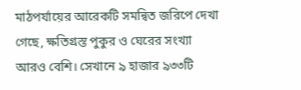মাঠপর্যায়ের আরেকটি সমন্বিত জরিপে দেখা গেছে, ক্ষতিগ্রস্ত পুকুর ও ঘেরের সংখ্যা আরও বেশি। সেখানে ৯ হাজার ৯৩৩টি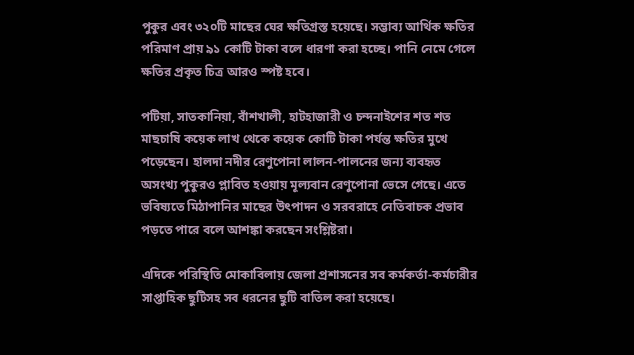পুকুর এবং ৩২০টি মাছের ঘের ক্ষতিগ্রস্ত হয়েছে। সম্ভাব্য আর্থিক ক্ষতির পরিমাণ প্রায় ৯১ কোটি টাকা বলে ধারণা করা হচ্ছে। পানি নেমে গেলে ক্ষতির প্রকৃত চিত্র আরও স্পষ্ট হবে।

পটিয়া, সাতকানিয়া, বাঁশখালী, হাটহাজারী ও চন্দনাইশের শত শত মাছচাষি কয়েক লাখ থেকে কয়েক কোটি টাকা পর্যন্ত ক্ষতির মুখে পড়েছেন। হালদা নদীর রেণুপোনা লালন-পালনের জন্য ব্যবহৃত অসংখ্য পুকুরও প্লাবিত হওয়ায় মূল্যবান রেণুপোনা ভেসে গেছে। এতে ভবিষ্যতে মিঠাপানির মাছের উৎপাদন ও সরবরাহে নেতিবাচক প্রভাব পড়তে পারে বলে আশঙ্কা করছেন সংশ্লিষ্টরা।

এদিকে পরিস্থিতি মোকাবিলায় জেলা প্রশাসনের সব কর্মকর্তা-কর্মচারীর সাপ্তাহিক ছুটিসহ সব ধরনের ছুটি বাতিল করা হয়েছে।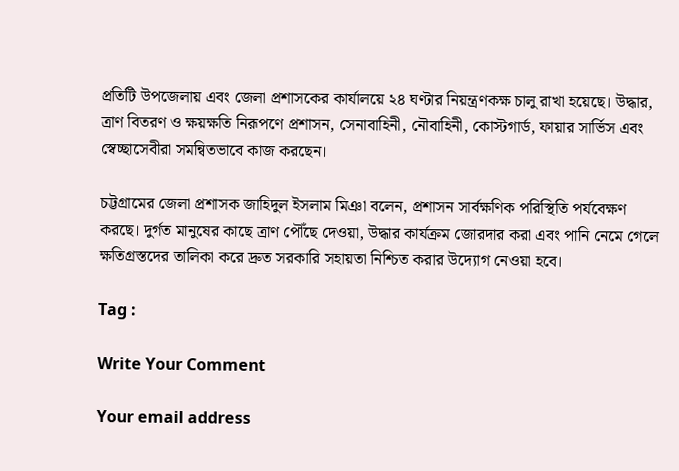প্রতিটি উপজেলায় এবং জেলা প্রশাসকের কার্যালয়ে ২৪ ঘণ্টার নিয়ন্ত্রণকক্ষ চালু রাখা হয়েছে। উদ্ধার, ত্রাণ বিতরণ ও ক্ষয়ক্ষতি নিরূপণে প্রশাসন, সেনাবাহিনী, নৌবাহিনী, কোস্টগার্ড, ফায়ার সার্ভিস এবং স্বেচ্ছাসেবীরা সমন্বিতভাবে কাজ করছেন।

চট্টগ্রামের জেলা প্রশাসক জাহিদুল ইসলাম মিঞা বলেন, প্রশাসন সার্বক্ষণিক পরিস্থিতি পর্যবেক্ষণ করছে। দুর্গত মানুষের কাছে ত্রাণ পৌঁছে দেওয়া, উদ্ধার কার্যক্রম জোরদার করা এবং পানি নেমে গেলে ক্ষতিগ্রস্তদের তালিকা করে দ্রুত সরকারি সহায়তা নিশ্চিত করার উদ্যোগ নেওয়া হবে।

Tag :

Write Your Comment

Your email address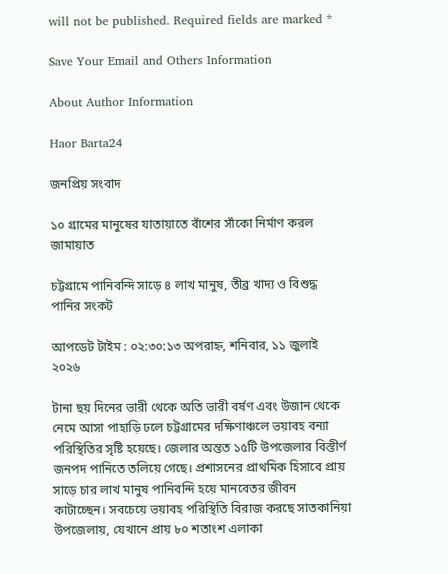will not be published. Required fields are marked *

Save Your Email and Others Information

About Author Information

Haor Barta24

জনপ্রিয় সংবাদ

১০ গ্রামের মানুষের যাতায়াতে বাঁশের সাঁকো নির্মাণ করল জামায়াত

চট্টগ্রামে পানিবন্দি সাড়ে ৪ লাখ মানুষ, তীব্র খাদ্য ও বিশুদ্ধ পানির সংকট

আপডেট টাইম : ০২:৩০:১৩ অপরাহ্ন, শনিবার, ১১ জুলাই ২০২৬

টানা ছয় দিনের ভারী থেকে অতি ভারী বর্ষণ এবং উজান থেকে নেমে আসা পাহাড়ি ঢলে চট্টগ্রামের দক্ষিণাঞ্চলে ভয়াবহ বন্যা পরিস্থিতির সৃষ্টি হয়েছে। জেলার অন্তত ১৫টি উপজেলার বিস্তীর্ণ জনপদ পানিতে তলিয়ে গেছে। প্রশাসনের প্রাথমিক হিসাবে প্রায় সাড়ে চার লাখ মানুষ পানিবন্দি হয়ে মানবেতর জীবন কাটাচ্ছেন। সবচেয়ে ভয়াবহ পরিস্থিতি বিরাজ করছে সাতকানিয়া উপজেলায়, যেখানে প্রায় ৮০ শতাংশ এলাকা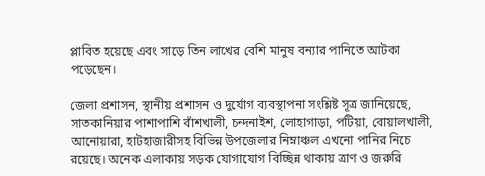প্লাবিত হয়েছে এবং সাড়ে তিন লাখের বেশি মানুষ বন্যার পানিতে আটকা পড়েছেন।

জেলা প্রশাসন, স্থানীয় প্রশাসন ও দুর্যোগ ব্যবস্থাপনা সংশ্লিষ্ট সূত্র জানিয়েছে, সাতকানিয়ার পাশাপাশি বাঁশখালী, চন্দনাইশ, লোহাগাড়া, পটিয়া, বোয়ালখালী, আনোয়ারা, হাটহাজারীসহ বিভিন্ন উপজেলার নিম্নাঞ্চল এখনো পানির নিচে রয়েছে। অনেক এলাকায় সড়ক যোগাযোগ বিচ্ছিন্ন থাকায় ত্রাণ ও জরুরি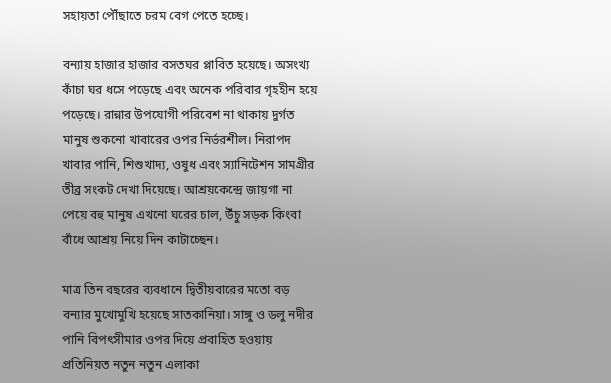সহায়তা পৌঁছাতে চরম বেগ পেতে হচ্ছে।

বন্যায় হাজার হাজার বসতঘর প্লাবিত হয়েছে। অসংখ্য কাঁচা ঘর ধসে পড়েছে এবং অনেক পরিবার গৃহহীন হয়ে পড়েছে। রান্নার উপযোগী পরিবেশ না থাকায় দুর্গত মানুষ শুকনো খাবারের ওপর নির্ভরশীল। নিরাপদ খাবার পানি, শিশুখাদ্য, ওষুধ এবং স্যানিটেশন সামগ্রীর তীব্র সংকট দেখা দিয়েছে। আশ্রয়কেন্দ্রে জায়গা না পেয়ে বহু মানুষ এখনো ঘরের চাল, উঁচু সড়ক কিংবা বাঁধে আশ্রয় নিয়ে দিন কাটাচ্ছেন।

মাত্র তিন বছরের ব্যবধানে দ্বিতীয়বারের মতো বড় বন্যার মুখোমুখি হয়েছে সাতকানিয়া। সাঙ্গু ও ডলু নদীর পানি বিপৎসীমার ওপর দিয়ে প্রবাহিত হওয়ায় প্রতিনিয়ত নতুন নতুন এলাকা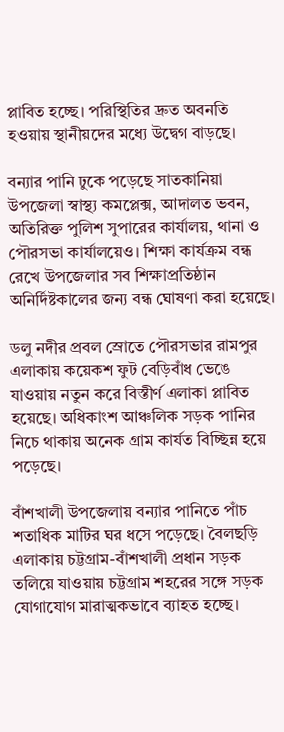প্লাবিত হচ্ছে। পরিস্থিতির দ্রুত অবনতি হওয়ায় স্থানীয়দের মধ্যে উদ্বেগ বাড়ছে।

বন্যার পানি ঢুকে পড়েছে সাতকানিয়া উপজেলা স্বাস্থ্য কমপ্লেক্স, আদালত ভবন, অতিরিক্ত পুলিশ সুপারের কার্যালয়, থানা ও পৌরসভা কার্যালয়েও। শিক্ষা কার্যক্রম বন্ধ রেখে উপজেলার সব শিক্ষাপ্রতিষ্ঠান অনির্দিষ্টকালের জন্য বন্ধ ঘোষণা করা হয়েছে।

ডলু নদীর প্রবল স্রোতে পৌরসভার রামপুর এলাকায় কয়েকশ ফুট বেড়িবাঁধ ভেঙে যাওয়ায় নতুন করে বিস্তীর্ণ এলাকা প্লাবিত হয়েছে। অধিকাংশ আঞ্চলিক সড়ক পানির নিচে থাকায় অনেক গ্রাম কার্যত বিচ্ছিন্ন হয়ে পড়েছে।

বাঁশখালী উপজেলায় বন্যার পানিতে পাঁচ শতাধিক মাটির ঘর ধসে পড়েছে। বৈলছড়ি এলাকায় চট্টগ্রাম-বাঁশখালী প্রধান সড়ক তলিয়ে যাওয়ায় চট্টগ্রাম শহরের সঙ্গে সড়ক যোগাযোগ মারাত্মকভাবে ব্যাহত হচ্ছে।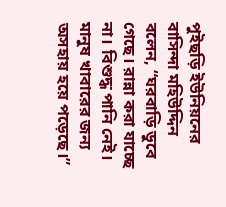পুইছড়ি ইউনিয়নের বাসিন্দা মহিউদ্দিন বলেন, “ঘরবাড়ি ডুবে গেছে। রান্না করা যাচ্ছে না। বিশুদ্ধ পানি নেই। মানুষ খাবারের জন্য অসহায় হয়ে পড়েছে।”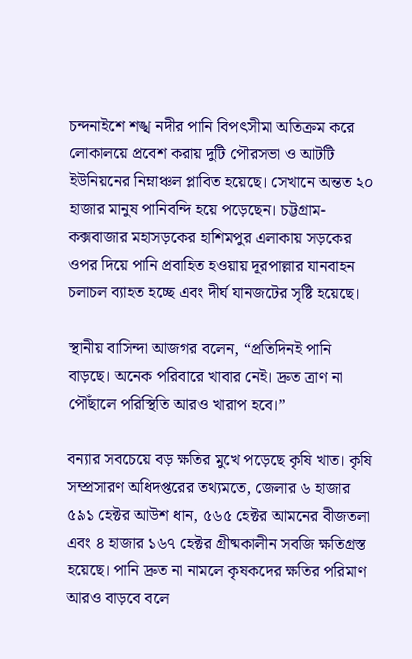চন্দনাইশে শঙ্খ নদীর পানি বিপৎসীমা অতিক্রম করে লোকালয়ে প্রবেশ করায় দুটি পৌরসভা ও আটটি ইউনিয়নের নিম্নাঞ্চল প্লাবিত হয়েছে। সেখানে অন্তত ২০ হাজার মানুষ পানিবন্দি হয়ে পড়েছেন। চট্টগ্রাম-কক্সবাজার মহাসড়কের হাশিমপুর এলাকায় সড়কের ওপর দিয়ে পানি প্রবাহিত হওয়ায় দূরপাল্লার যানবাহন চলাচল ব্যাহত হচ্ছে এবং দীর্ঘ যানজটের সৃষ্টি হয়েছে।

স্থানীয় বাসিন্দা আজগর বলেন, “প্রতিদিনই পানি বাড়ছে। অনেক পরিবারে খাবার নেই। দ্রুত ত্রাণ না পৌঁছালে পরিস্থিতি আরও খারাপ হবে।”

বন্যার সবচেয়ে বড় ক্ষতির মুখে পড়েছে কৃষি খাত। কৃষি সম্প্রসারণ অধিদপ্তরের তথ্যমতে, জেলার ৬ হাজার ৫৯১ হেক্টর আউশ ধান, ৫৬৫ হেক্টর আমনের বীজতলা এবং ৪ হাজার ১৬৭ হেক্টর গ্রীষ্মকালীন সবজি ক্ষতিগ্রস্ত হয়েছে। পানি দ্রুত না নামলে কৃষকদের ক্ষতির পরিমাণ আরও বাড়বে বলে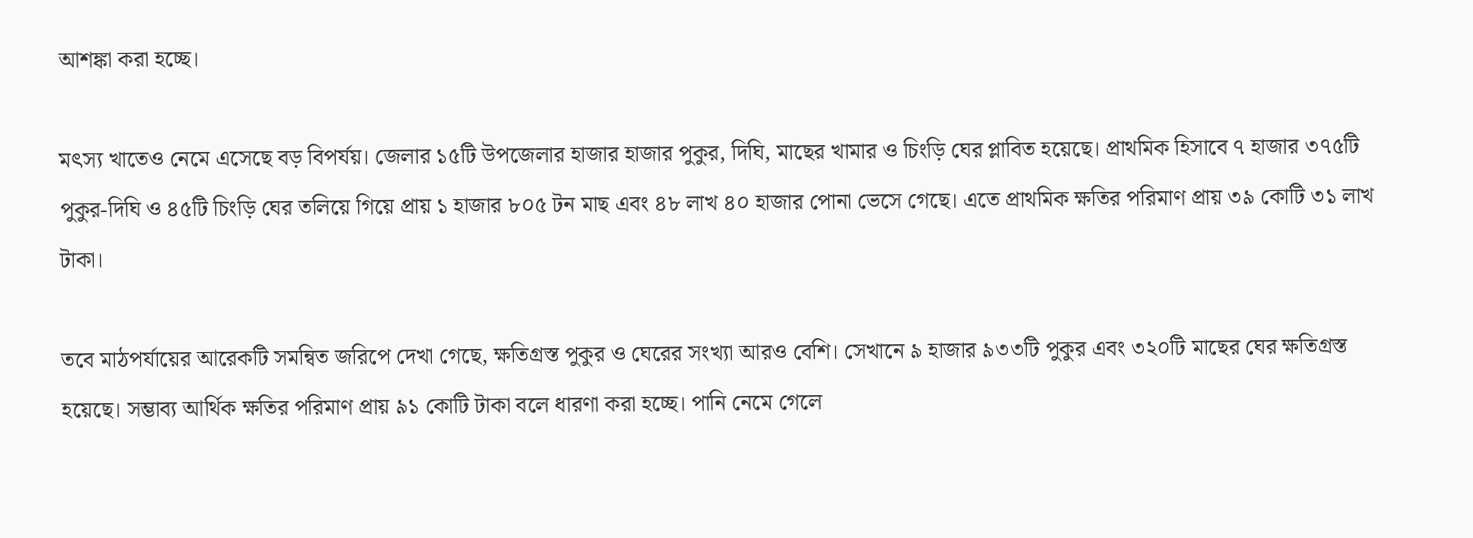আশঙ্কা করা হচ্ছে।

মৎস্য খাতেও নেমে এসেছে বড় বিপর্যয়। জেলার ১৫টি উপজেলার হাজার হাজার পুকুর, দিঘি, মাছের খামার ও চিংড়ি ঘের প্লাবিত হয়েছে। প্রাথমিক হিসাবে ৭ হাজার ৩৭৫টি পুকুর-দিঘি ও ৪৫টি চিংড়ি ঘের তলিয়ে গিয়ে প্রায় ১ হাজার ৮০৫ টন মাছ এবং ৪৮ লাখ ৪০ হাজার পোনা ভেসে গেছে। এতে প্রাথমিক ক্ষতির পরিমাণ প্রায় ৩৯ কোটি ৩১ লাখ টাকা।

তবে মাঠপর্যায়ের আরেকটি সমন্বিত জরিপে দেখা গেছে, ক্ষতিগ্রস্ত পুকুর ও ঘেরের সংখ্যা আরও বেশি। সেখানে ৯ হাজার ৯৩৩টি পুকুর এবং ৩২০টি মাছের ঘের ক্ষতিগ্রস্ত হয়েছে। সম্ভাব্য আর্থিক ক্ষতির পরিমাণ প্রায় ৯১ কোটি টাকা বলে ধারণা করা হচ্ছে। পানি নেমে গেলে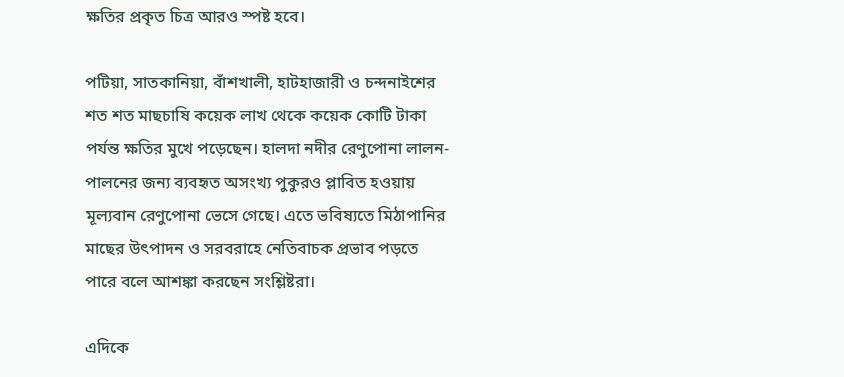ক্ষতির প্রকৃত চিত্র আরও স্পষ্ট হবে।

পটিয়া, সাতকানিয়া, বাঁশখালী, হাটহাজারী ও চন্দনাইশের শত শত মাছচাষি কয়েক লাখ থেকে কয়েক কোটি টাকা পর্যন্ত ক্ষতির মুখে পড়েছেন। হালদা নদীর রেণুপোনা লালন-পালনের জন্য ব্যবহৃত অসংখ্য পুকুরও প্লাবিত হওয়ায় মূল্যবান রেণুপোনা ভেসে গেছে। এতে ভবিষ্যতে মিঠাপানির মাছের উৎপাদন ও সরবরাহে নেতিবাচক প্রভাব পড়তে পারে বলে আশঙ্কা করছেন সংশ্লিষ্টরা।

এদিকে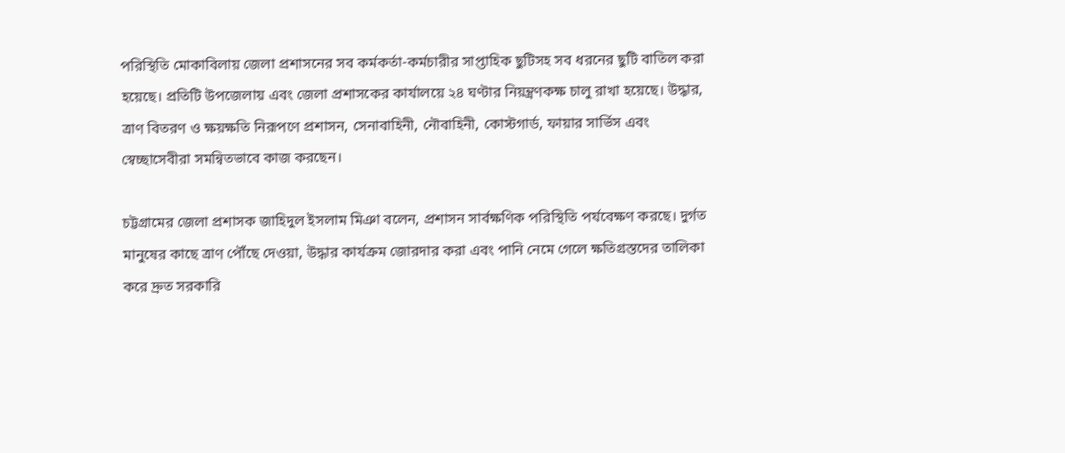পরিস্থিতি মোকাবিলায় জেলা প্রশাসনের সব কর্মকর্তা-কর্মচারীর সাপ্তাহিক ছুটিসহ সব ধরনের ছুটি বাতিল করা হয়েছে। প্রতিটি উপজেলায় এবং জেলা প্রশাসকের কার্যালয়ে ২৪ ঘণ্টার নিয়ন্ত্রণকক্ষ চালু রাখা হয়েছে। উদ্ধার, ত্রাণ বিতরণ ও ক্ষয়ক্ষতি নিরূপণে প্রশাসন, সেনাবাহিনী, নৌবাহিনী, কোস্টগার্ড, ফায়ার সার্ভিস এবং স্বেচ্ছাসেবীরা সমন্বিতভাবে কাজ করছেন।

চট্টগ্রামের জেলা প্রশাসক জাহিদুল ইসলাম মিঞা বলেন, প্রশাসন সার্বক্ষণিক পরিস্থিতি পর্যবেক্ষণ করছে। দুর্গত মানুষের কাছে ত্রাণ পৌঁছে দেওয়া, উদ্ধার কার্যক্রম জোরদার করা এবং পানি নেমে গেলে ক্ষতিগ্রস্তদের তালিকা করে দ্রুত সরকারি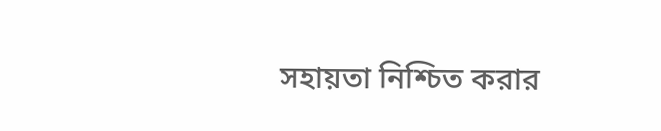সহায়তা নিশ্চিত করার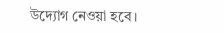উদ্যোগ নেওয়া হবে।